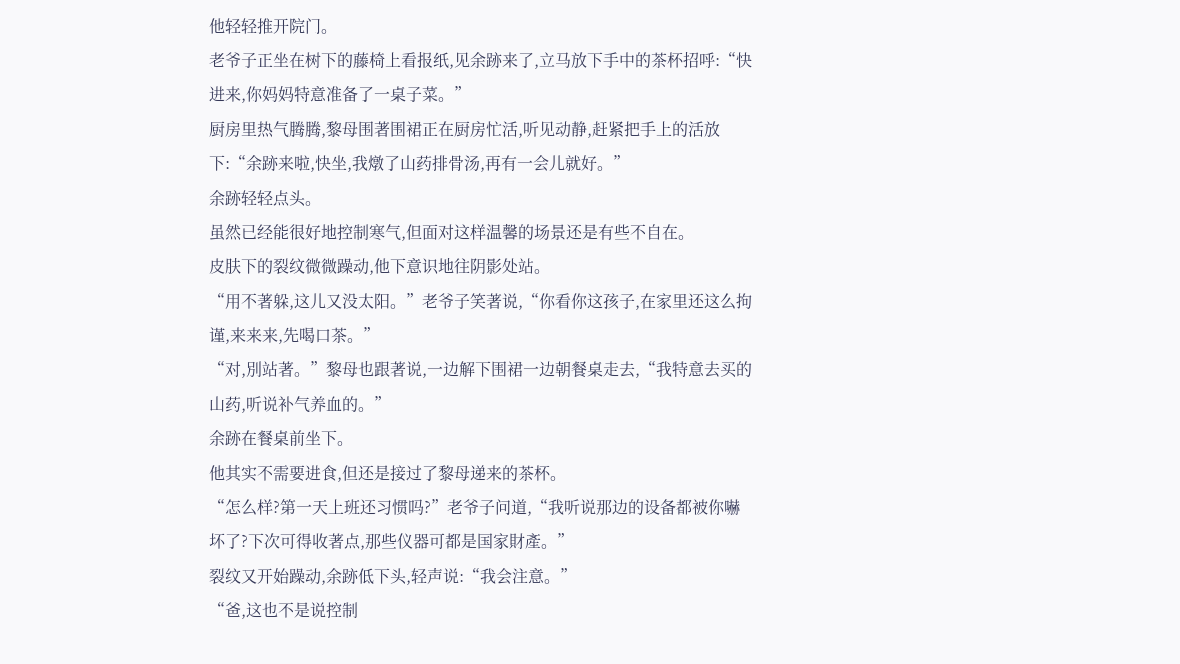他轻轻推开院门。
老爷子正坐在树下的藤椅上看报纸,见余跡来了,立马放下手中的茶杯招呼:“快进来,你妈妈特意准备了一桌子菜。”
厨房里热气腾腾,黎母围著围裙正在厨房忙活,听见动静,赶紧把手上的活放下:“余跡来啦,快坐,我燉了山药排骨汤,再有一会儿就好。”
余跡轻轻点头。
虽然已经能很好地控制寒气,但面对这样温馨的场景还是有些不自在。
皮肤下的裂纹微微躁动,他下意识地往阴影处站。
“用不著躲,这儿又没太阳。”老爷子笑著说,“你看你这孩子,在家里还这么拘谨,来来来,先喝口茶。”
“对,別站著。”黎母也跟著说,一边解下围裙一边朝餐桌走去,“我特意去买的山药,听说补气养血的。”
余跡在餐桌前坐下。
他其实不需要进食,但还是接过了黎母递来的茶杯。
“怎么样?第一天上班还习惯吗?”老爷子问道,“我听说那边的设备都被你嚇坏了?下次可得收著点,那些仪器可都是国家財產。”
裂纹又开始躁动,余跡低下头,轻声说:“我会注意。”
“爸,这也不是说控制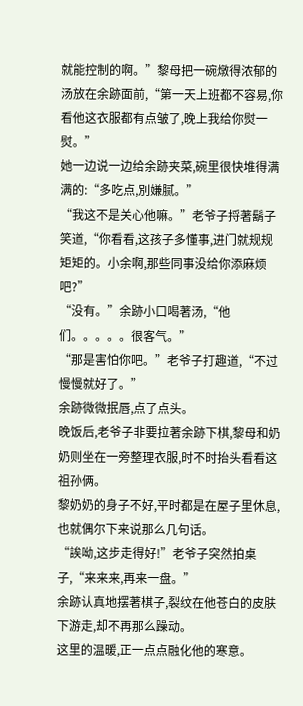就能控制的啊。”黎母把一碗燉得浓郁的汤放在余跡面前,“第一天上班都不容易,你看他这衣服都有点皱了,晚上我给你熨一熨。”
她一边说一边给余跡夹菜,碗里很快堆得满满的:“多吃点,別嫌腻。”
“我这不是关心他嘛。”老爷子捋著鬍子笑道,“你看看,这孩子多懂事,进门就规规矩矩的。小余啊,那些同事没给你添麻烦吧?”
“没有。”余跡小口喝著汤,“他们。。。。。很客气。”
“那是害怕你吧。”老爷子打趣道,“不过慢慢就好了。”
余跡微微抿唇,点了点头。
晚饭后,老爷子非要拉著余跡下棋,黎母和奶奶则坐在一旁整理衣服,时不时抬头看看这祖孙俩。
黎奶奶的身子不好,平时都是在屋子里休息,也就偶尔下来说那么几句话。
“誒呦,这步走得好!”老爷子突然拍桌子,“来来来,再来一盘。”
余跡认真地摆著棋子,裂纹在他苍白的皮肤下游走,却不再那么躁动。
这里的温暖,正一点点融化他的寒意。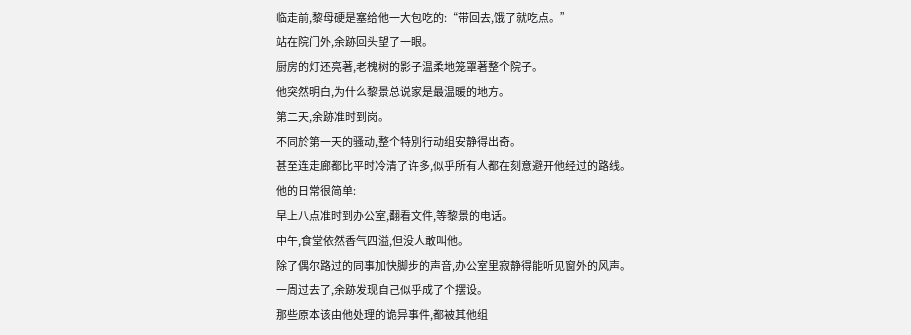临走前,黎母硬是塞给他一大包吃的:“带回去,饿了就吃点。”
站在院门外,余跡回头望了一眼。
厨房的灯还亮著,老槐树的影子温柔地笼罩著整个院子。
他突然明白,为什么黎景总说家是最温暖的地方。
第二天,余跡准时到岗。
不同於第一天的骚动,整个特別行动组安静得出奇。
甚至连走廊都比平时冷清了许多,似乎所有人都在刻意避开他经过的路线。
他的日常很简单:
早上八点准时到办公室,翻看文件,等黎景的电话。
中午,食堂依然香气四溢,但没人敢叫他。
除了偶尔路过的同事加快脚步的声音,办公室里寂静得能听见窗外的风声。
一周过去了,余跡发现自己似乎成了个摆设。
那些原本该由他处理的诡异事件,都被其他组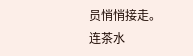员悄悄接走。
连茶水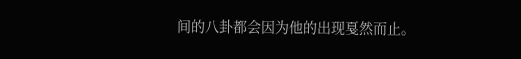间的八卦都会因为他的出现戛然而止。